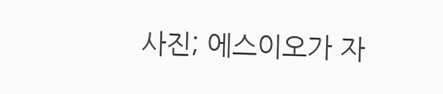사진; 에스이오가 자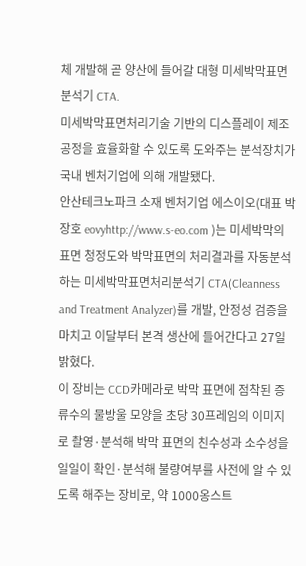체 개발해 곧 양산에 들어갈 대형 미세박막표면분석기 CTA.
미세박막표면처리기술 기반의 디스플레이 제조공정을 효율화할 수 있도록 도와주는 분석장치가 국내 벤처기업에 의해 개발됐다.
안산테크노파크 소재 벤처기업 에스이오(대표 박장호 eovyhttp://www.s-eo.com )는 미세박막의 표면 청정도와 박막표면의 처리결과를 자동분석하는 미세박막표면처리분석기 CTA(Cleanness and Treatment Analyzer)를 개발, 안정성 검증을 마치고 이달부터 본격 생산에 들어간다고 27일 밝혔다.
이 장비는 CCD카메라로 박막 표면에 점착된 증류수의 물방울 모양을 초당 30프레임의 이미지로 촬영·분석해 박막 표면의 친수성과 소수성을 일일이 확인·분석해 불량여부를 사전에 알 수 있도록 해주는 장비로, 약 1000옹스트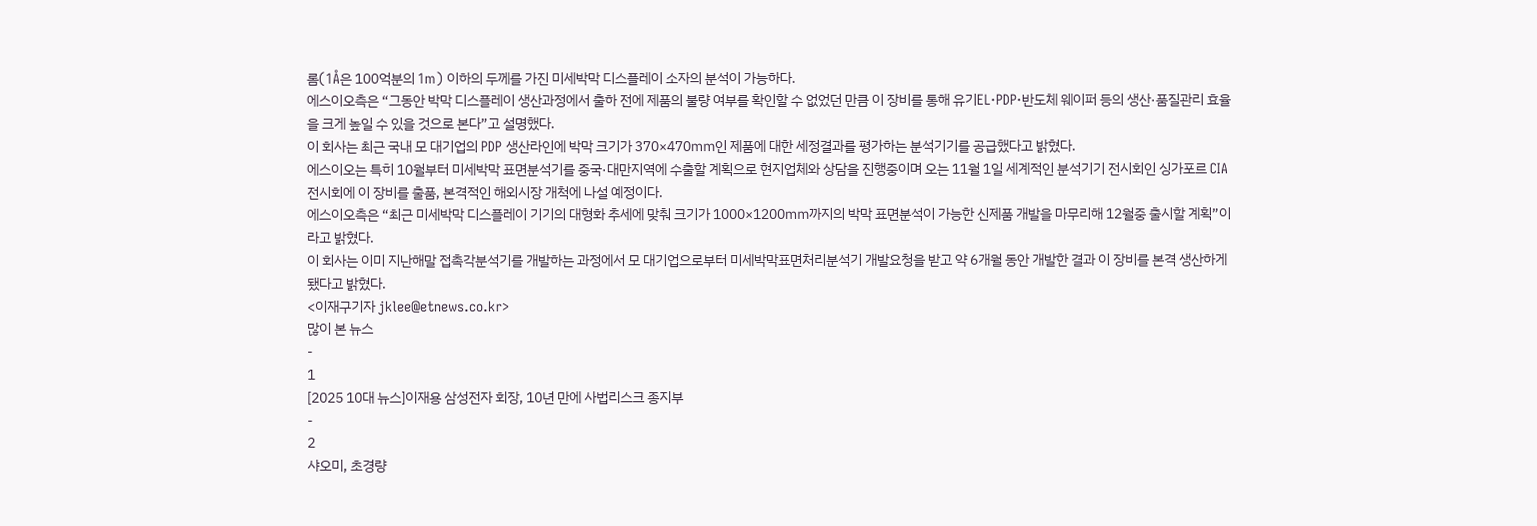롬(1Å은 100억분의 1m) 이하의 두께를 가진 미세박막 디스플레이 소자의 분석이 가능하다.
에스이오측은 “그동안 박막 디스플레이 생산과정에서 출하 전에 제품의 불량 여부를 확인할 수 없었던 만큼 이 장비를 통해 유기EL·PDP·반도체 웨이퍼 등의 생산·품질관리 효율을 크게 높일 수 있을 것으로 본다”고 설명했다.
이 회사는 최근 국내 모 대기업의 PDP 생산라인에 박막 크기가 370×470㎜인 제품에 대한 세정결과를 평가하는 분석기기를 공급했다고 밝혔다.
에스이오는 특히 10월부터 미세박막 표면분석기를 중국·대만지역에 수출할 계획으로 현지업체와 상담을 진행중이며 오는 11월 1일 세계적인 분석기기 전시회인 싱가포르 CIA전시회에 이 장비를 출품, 본격적인 해외시장 개척에 나설 예정이다.
에스이오측은 “최근 미세박막 디스플레이 기기의 대형화 추세에 맞춰 크기가 1000×1200㎜까지의 박막 표면분석이 가능한 신제품 개발을 마무리해 12월중 출시할 계획”이라고 밝혔다.
이 회사는 이미 지난해말 접촉각분석기를 개발하는 과정에서 모 대기업으로부터 미세박막표면처리분석기 개발요청을 받고 약 6개월 동안 개발한 결과 이 장비를 본격 생산하게 됐다고 밝혔다.
<이재구기자 jklee@etnews.co.kr>
많이 본 뉴스
-
1
[2025 10대 뉴스]이재용 삼성전자 회장, 10년 만에 사법리스크 종지부
-
2
샤오미, 초경량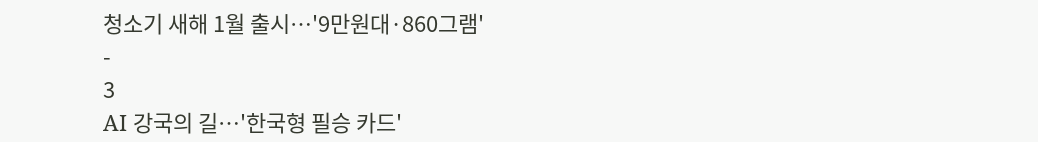청소기 새해 1월 출시…'9만원대·860그램'
-
3
AI 강국의 길…'한국형 필승 카드'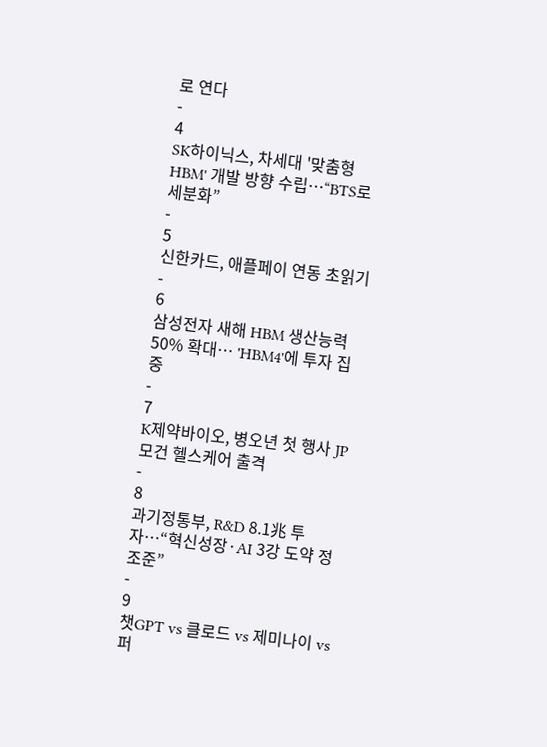로 연다
-
4
SK하이닉스, 차세대 '맞춤형 HBM' 개발 방향 수립…“BTS로 세분화”
-
5
신한카드, 애플페이 연동 초읽기
-
6
삼성전자 새해 HBM 생산능력 50% 확대… 'HBM4'에 투자 집중
-
7
K제약바이오, 병오년 첫 행사 JP모건 헬스케어 출격
-
8
과기정통부, R&D 8.1兆 투자…“혁신성장·AI 3강 도약 정조준”
-
9
챗GPT vs 클로드 vs 제미나이 vs 퍼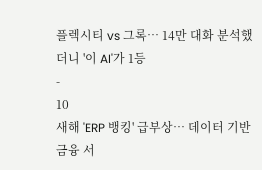플렉시티 vs 그록… 14만 대화 분석했더니 '이 AI'가 1등
-
10
새해 'ERP 뱅킹' 급부상… 데이터 기반 금융 서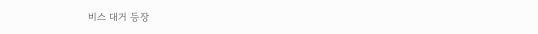비스 대거 등장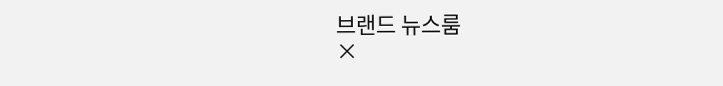브랜드 뉴스룸
×